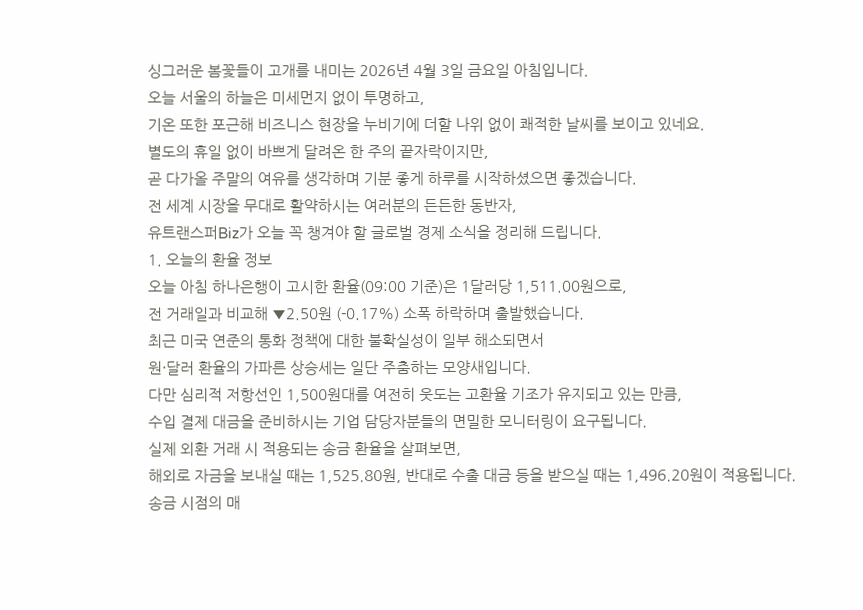싱그러운 봄꽃들이 고개를 내미는 2026년 4월 3일 금요일 아침입니다.
오늘 서울의 하늘은 미세먼지 없이 투명하고,
기온 또한 포근해 비즈니스 현장을 누비기에 더할 나위 없이 쾌적한 날씨를 보이고 있네요.
별도의 휴일 없이 바쁘게 달려온 한 주의 끝자락이지만,
곧 다가올 주말의 여유를 생각하며 기분 좋게 하루를 시작하셨으면 좋겠습니다.
전 세계 시장을 무대로 활약하시는 여러분의 든든한 동반자,
유트랜스퍼Biz가 오늘 꼭 챙겨야 할 글로벌 경제 소식을 정리해 드립니다.
1. 오늘의 환율 정보
오늘 아침 하나은행이 고시한 환율(09:00 기준)은 1달러당 1,511.00원으로,
전 거래일과 비교해 ▼2.50원 (-0.17%) 소폭 하락하며 출발했습니다.
최근 미국 연준의 통화 정책에 대한 불확실성이 일부 해소되면서
원·달러 환율의 가파른 상승세는 일단 주춤하는 모양새입니다.
다만 심리적 저항선인 1,500원대를 여전히 웃도는 고환율 기조가 유지되고 있는 만큼,
수입 결제 대금을 준비하시는 기업 담당자분들의 면밀한 모니터링이 요구됩니다.
실제 외환 거래 시 적용되는 송금 환율을 살펴보면,
해외로 자금을 보내실 때는 1,525.80원, 반대로 수출 대금 등을 받으실 때는 1,496.20원이 적용됩니다.
송금 시점의 매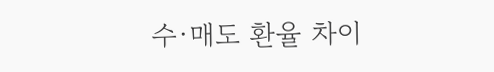수·매도 환율 차이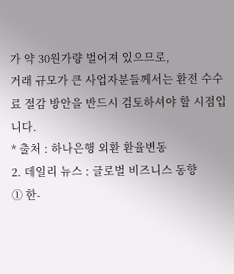가 약 30원가량 벌어져 있으므로,
거래 규모가 큰 사업자분들께서는 환전 수수료 절감 방안을 반드시 검토하셔야 할 시점입니다.
* 출처 : 하나은행 외환 환율변동
2. 데일리 뉴스 : 글로벌 비즈니스 동향
① 한-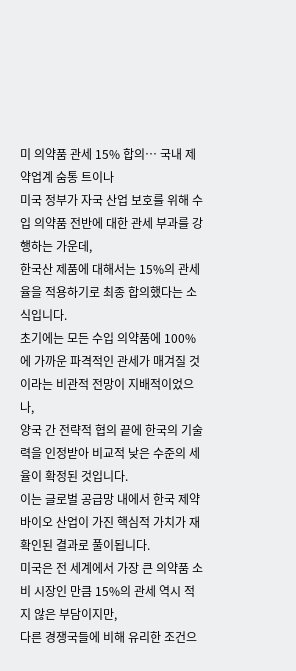미 의약품 관세 15% 합의… 국내 제약업계 숨통 트이나
미국 정부가 자국 산업 보호를 위해 수입 의약품 전반에 대한 관세 부과를 강행하는 가운데,
한국산 제품에 대해서는 15%의 관세율을 적용하기로 최종 합의했다는 소식입니다.
초기에는 모든 수입 의약품에 100%에 가까운 파격적인 관세가 매겨질 것이라는 비관적 전망이 지배적이었으나,
양국 간 전략적 협의 끝에 한국의 기술력을 인정받아 비교적 낮은 수준의 세율이 확정된 것입니다.
이는 글로벌 공급망 내에서 한국 제약바이오 산업이 가진 핵심적 가치가 재확인된 결과로 풀이됩니다.
미국은 전 세계에서 가장 큰 의약품 소비 시장인 만큼 15%의 관세 역시 적지 않은 부담이지만,
다른 경쟁국들에 비해 유리한 조건으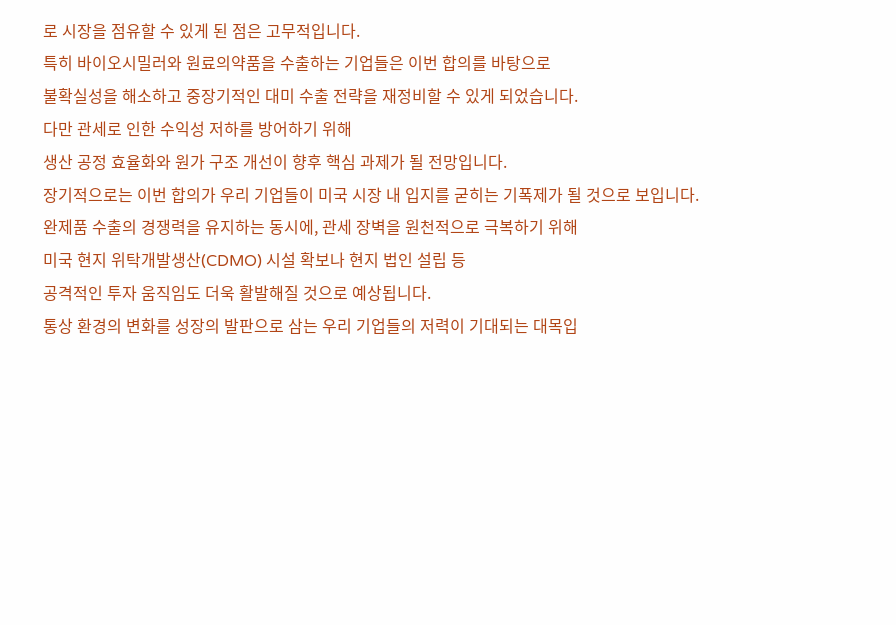로 시장을 점유할 수 있게 된 점은 고무적입니다.
특히 바이오시밀러와 원료의약품을 수출하는 기업들은 이번 합의를 바탕으로
불확실성을 해소하고 중장기적인 대미 수출 전략을 재정비할 수 있게 되었습니다.
다만 관세로 인한 수익성 저하를 방어하기 위해
생산 공정 효율화와 원가 구조 개선이 향후 핵심 과제가 될 전망입니다.
장기적으로는 이번 합의가 우리 기업들이 미국 시장 내 입지를 굳히는 기폭제가 될 것으로 보입니다.
완제품 수출의 경쟁력을 유지하는 동시에, 관세 장벽을 원천적으로 극복하기 위해
미국 현지 위탁개발생산(CDMO) 시설 확보나 현지 법인 설립 등
공격적인 투자 움직임도 더욱 활발해질 것으로 예상됩니다.
통상 환경의 변화를 성장의 발판으로 삼는 우리 기업들의 저력이 기대되는 대목입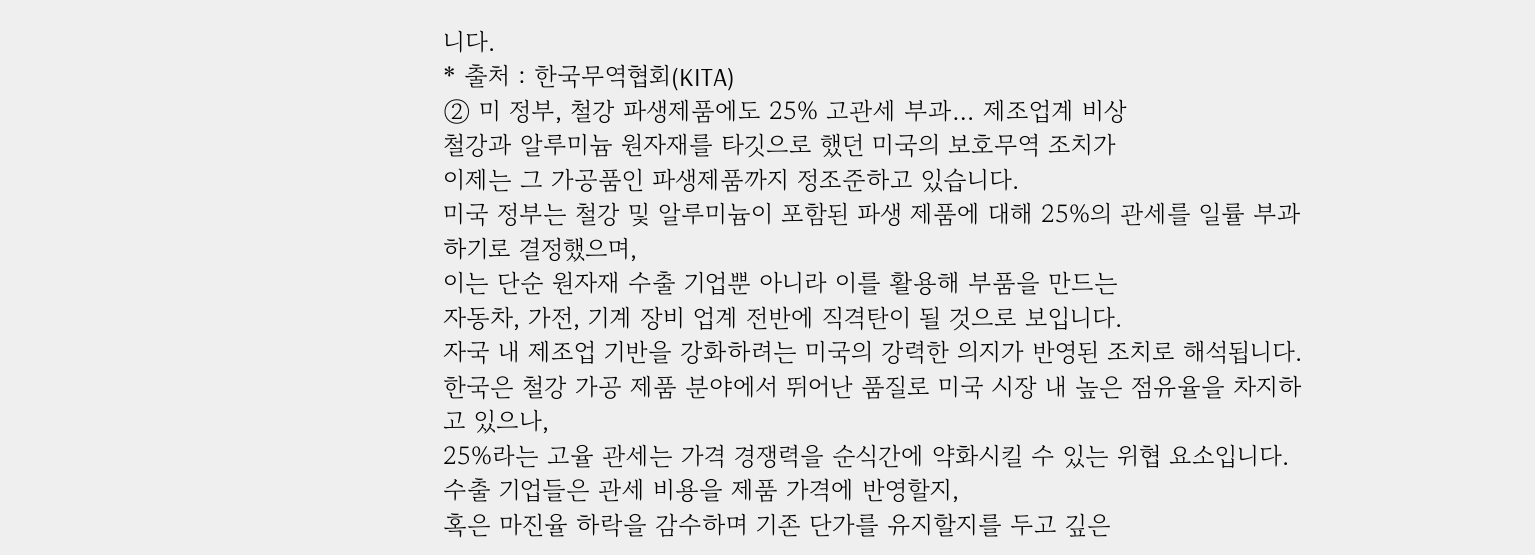니다.
* 출처 : 한국무역협회(KITA)
② 미 정부, 철강 파생제품에도 25% 고관세 부과… 제조업계 비상
철강과 알루미늄 원자재를 타깃으로 했던 미국의 보호무역 조치가
이제는 그 가공품인 파생제품까지 정조준하고 있습니다.
미국 정부는 철강 및 알루미늄이 포함된 파생 제품에 대해 25%의 관세를 일률 부과하기로 결정했으며,
이는 단순 원자재 수출 기업뿐 아니라 이를 활용해 부품을 만드는
자동차, 가전, 기계 장비 업계 전반에 직격탄이 될 것으로 보입니다.
자국 내 제조업 기반을 강화하려는 미국의 강력한 의지가 반영된 조치로 해석됩니다.
한국은 철강 가공 제품 분야에서 뛰어난 품질로 미국 시장 내 높은 점유율을 차지하고 있으나,
25%라는 고율 관세는 가격 경쟁력을 순식간에 약화시킬 수 있는 위협 요소입니다.
수출 기업들은 관세 비용을 제품 가격에 반영할지,
혹은 마진율 하락을 감수하며 기존 단가를 유지할지를 두고 깊은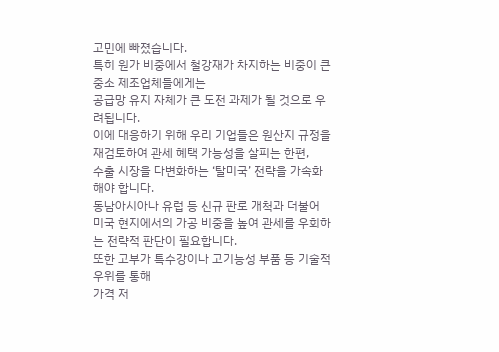고민에 빠졌습니다.
특히 원가 비중에서 철강재가 차지하는 비중이 큰 중소 제조업체들에게는
공급망 유지 자체가 큰 도전 과제가 될 것으로 우려됩니다.
이에 대응하기 위해 우리 기업들은 원산지 규정을 재검토하여 관세 혜택 가능성을 살피는 한편,
수출 시장을 다변화하는 ‘탈미국’ 전략을 가속화해야 합니다.
동남아시아나 유럽 등 신규 판로 개척과 더불어
미국 현지에서의 가공 비중을 높여 관세를 우회하는 전략적 판단이 필요합니다.
또한 고부가 특수강이나 고기능성 부품 등 기술적 우위를 통해
가격 저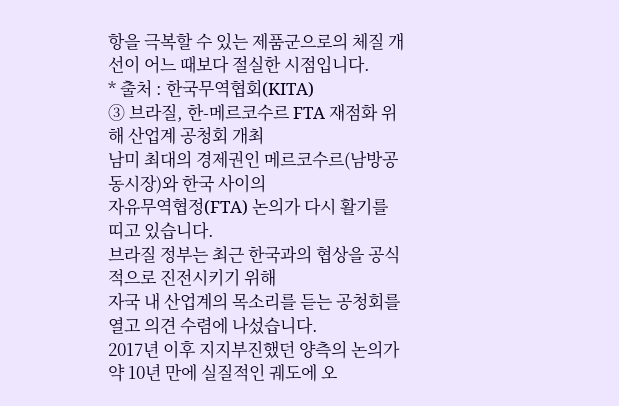항을 극복할 수 있는 제품군으로의 체질 개선이 어느 때보다 절실한 시점입니다.
* 출처 : 한국무역협회(KITA)
③ 브라질, 한-메르코수르 FTA 재점화 위해 산업계 공청회 개최
남미 최대의 경제권인 메르코수르(남방공동시장)와 한국 사이의
자유무역협정(FTA) 논의가 다시 활기를 띠고 있습니다.
브라질 정부는 최근 한국과의 협상을 공식적으로 진전시키기 위해
자국 내 산업계의 목소리를 듣는 공청회를 열고 의견 수렴에 나섰습니다.
2017년 이후 지지부진했던 양측의 논의가 약 10년 만에 실질적인 궤도에 오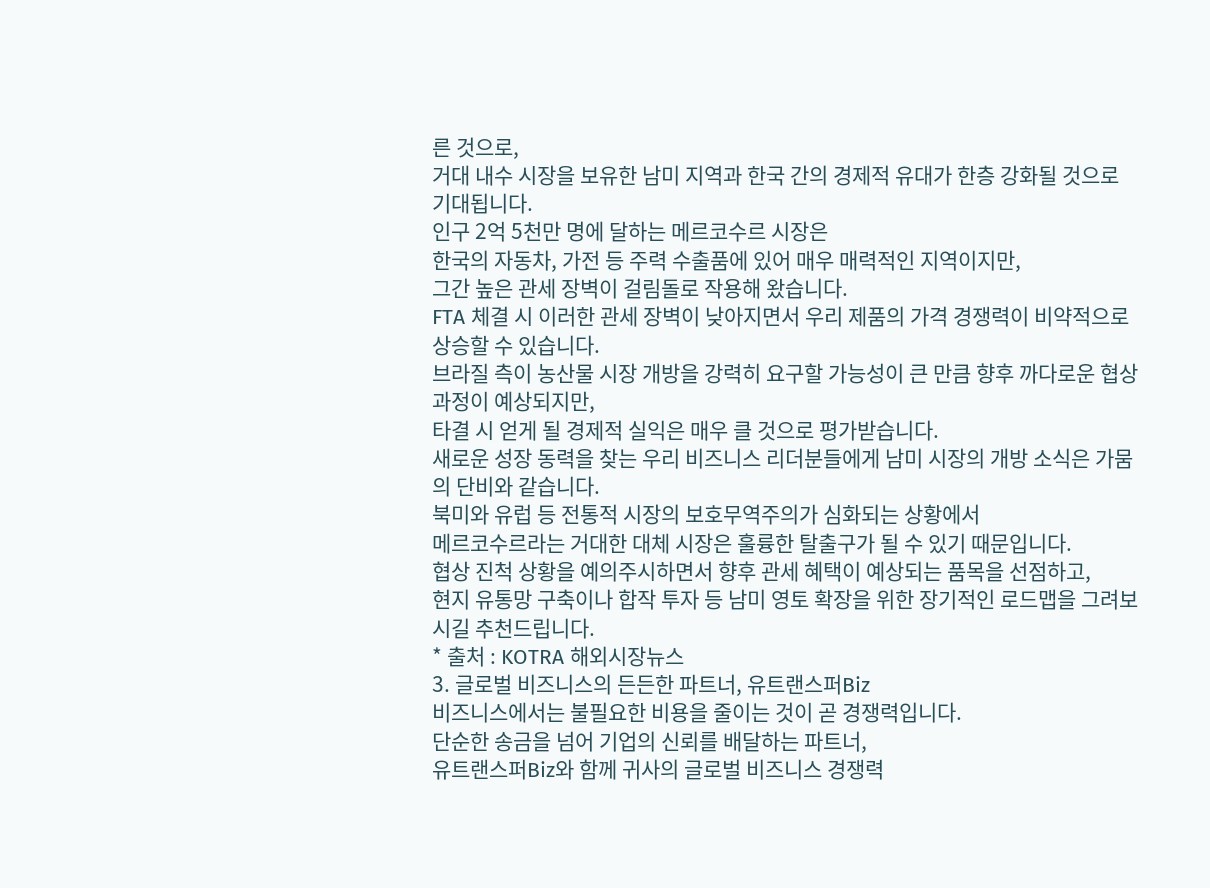른 것으로,
거대 내수 시장을 보유한 남미 지역과 한국 간의 경제적 유대가 한층 강화될 것으로 기대됩니다.
인구 2억 5천만 명에 달하는 메르코수르 시장은
한국의 자동차, 가전 등 주력 수출품에 있어 매우 매력적인 지역이지만,
그간 높은 관세 장벽이 걸림돌로 작용해 왔습니다.
FTA 체결 시 이러한 관세 장벽이 낮아지면서 우리 제품의 가격 경쟁력이 비약적으로 상승할 수 있습니다.
브라질 측이 농산물 시장 개방을 강력히 요구할 가능성이 큰 만큼 향후 까다로운 협상 과정이 예상되지만,
타결 시 얻게 될 경제적 실익은 매우 클 것으로 평가받습니다.
새로운 성장 동력을 찾는 우리 비즈니스 리더분들에게 남미 시장의 개방 소식은 가뭄의 단비와 같습니다.
북미와 유럽 등 전통적 시장의 보호무역주의가 심화되는 상황에서
메르코수르라는 거대한 대체 시장은 훌륭한 탈출구가 될 수 있기 때문입니다.
협상 진척 상황을 예의주시하면서 향후 관세 혜택이 예상되는 품목을 선점하고,
현지 유통망 구축이나 합작 투자 등 남미 영토 확장을 위한 장기적인 로드맵을 그려보시길 추천드립니다.
* 출처 : KOTRA 해외시장뉴스
3. 글로벌 비즈니스의 든든한 파트너, 유트랜스퍼Biz
비즈니스에서는 불필요한 비용을 줄이는 것이 곧 경쟁력입니다.
단순한 송금을 넘어 기업의 신뢰를 배달하는 파트너,
유트랜스퍼Biz와 함께 귀사의 글로벌 비즈니스 경쟁력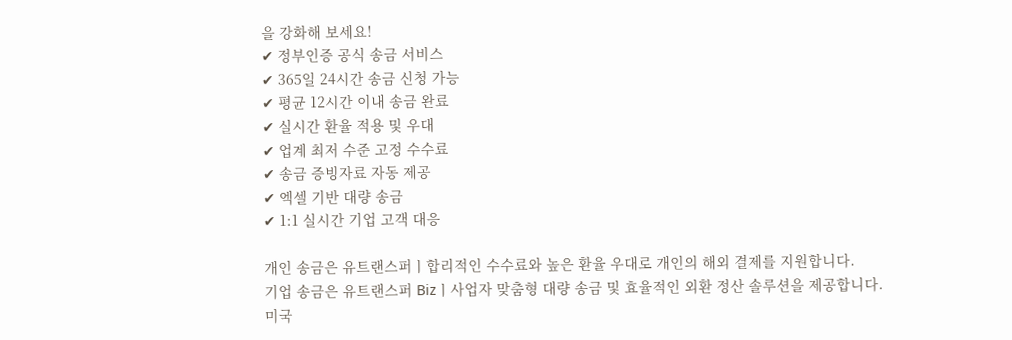을 강화해 보세요!
✔ 정부인증 공식 송금 서비스
✔ 365일 24시간 송금 신청 가능
✔ 평균 12시간 이내 송금 완료
✔ 실시간 환율 적용 및 우대
✔ 업계 최저 수준 고정 수수료
✔ 송금 증빙자료 자동 제공
✔ 엑셀 기반 대량 송금
✔ 1:1 실시간 기업 고객 대응

개인 송금은 유트랜스퍼ㅣ합리적인 수수료와 높은 환율 우대로 개인의 해외 결제를 지원합니다.
기업 송금은 유트랜스퍼 Bizㅣ사업자 맞춤형 대량 송금 및 효율적인 외환 정산 솔루션을 제공합니다.
미국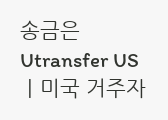송금은 Utransfer USㅣ미국 거주자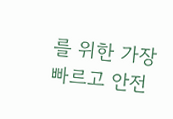를 위한 가장 빠르고 안전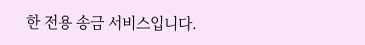한 전용 송금 서비스입니다.